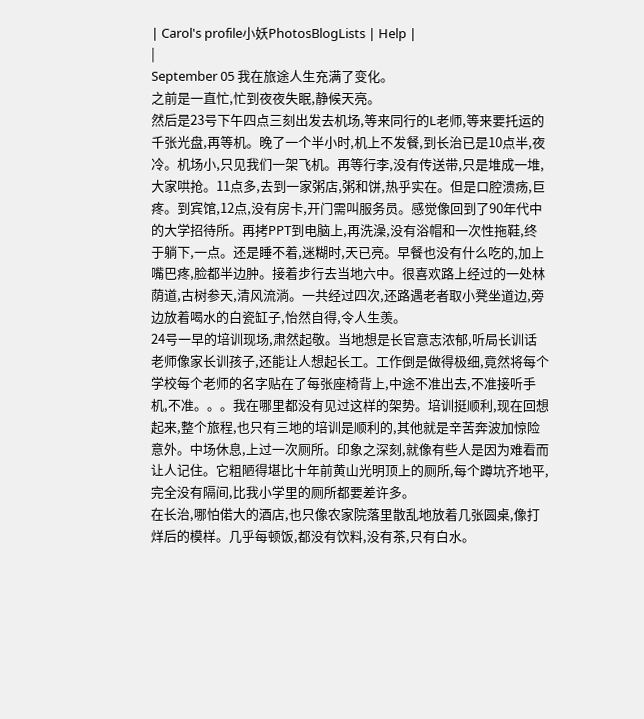| Carol's profile小妖PhotosBlogLists | Help |
|
September 05 我在旅途人生充满了变化。
之前是一直忙,忙到夜夜失眠,静候天亮。
然后是23号下午四点三刻出发去机场,等来同行的L老师,等来要托运的千张光盘,再等机。晚了一个半小时,机上不发餐,到长治已是10点半,夜冷。机场小,只见我们一架飞机。再等行李,没有传送带,只是堆成一堆,大家哄抢。11点多,去到一家粥店,粥和饼,热乎实在。但是口腔溃疡,巨疼。到宾馆,12点,没有房卡,开门需叫服务员。感觉像回到了90年代中的大学招待所。再拷PPT到电脑上,再洗澡,没有浴帽和一次性拖鞋,终于躺下,一点。还是睡不着,迷糊时,天已亮。早餐也没有什么吃的,加上嘴巴疼,脸都半边肿。接着步行去当地六中。很喜欢路上经过的一处林荫道,古树参天,清风流淌。一共经过四次,还路遇老者取小凳坐道边,旁边放着喝水的白瓷缸子,怡然自得,令人生羡。
24号一早的培训现场,肃然起敬。当地想是长官意志浓郁,听局长训话老师像家长训孩子,还能让人想起长工。工作倒是做得极细,竟然将每个学校每个老师的名字贴在了每张座椅背上,中途不准出去,不准接听手机,不准。。。我在哪里都没有见过这样的架势。培训挺顺利,现在回想起来,整个旅程,也只有三地的培训是顺利的,其他就是辛苦奔波加惊险意外。中场休息,上过一次厕所。印象之深刻,就像有些人是因为难看而让人记住。它粗陋得堪比十年前黄山光明顶上的厕所,每个蹲坑齐地平,完全没有隔间,比我小学里的厕所都要差许多。
在长治,哪怕偌大的酒店,也只像农家院落里散乱地放着几张圆桌,像打烊后的模样。几乎每顿饭,都没有饮料,没有茶,只有白水。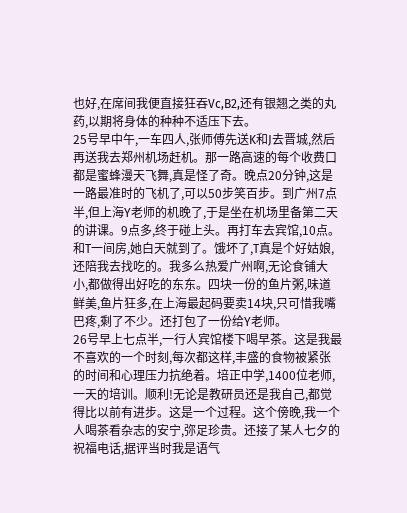也好,在席间我便直接狂吞Vc,B2,还有银翘之类的丸药,以期将身体的种种不适压下去。
25号早中午,一车四人,张师傅先送K和J去晋城,然后再送我去郑州机场赶机。那一路高速的每个收费口都是蜜蜂漫天飞舞,真是怪了奇。晚点20分钟,这是一路最准时的飞机了,可以50步笑百步。到广州7点半,但上海Y老师的机晚了,于是坐在机场里备第二天的讲课。9点多,终于碰上头。再打车去宾馆,10点。和T一间房,她白天就到了。饿坏了,T真是个好姑娘,还陪我去找吃的。我多么热爱广州啊,无论食铺大小,都做得出好吃的东东。四块一份的鱼片粥,味道鲜美,鱼片狂多,在上海最起码要卖14块,只可惜我嘴巴疼,剩了不少。还打包了一份给Y老师。
26号早上七点半,一行人宾馆楼下喝早茶。这是我最不喜欢的一个时刻,每次都这样,丰盛的食物被紧张的时间和心理压力抗绝着。培正中学,1400位老师,一天的培训。顺利!无论是教研员还是我自己,都觉得比以前有进步。这是一个过程。这个傍晚,我一个人喝茶看杂志的安宁,弥足珍贵。还接了某人七夕的祝福电话,据评当时我是语气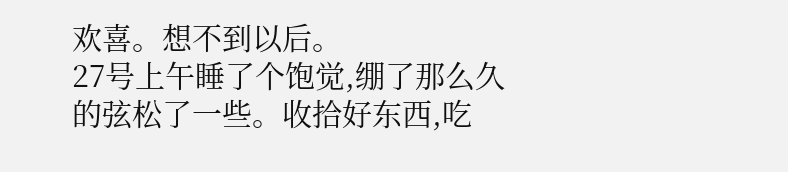欢喜。想不到以后。
27号上午睡了个饱觉,绷了那么久的弦松了一些。收拾好东西,吃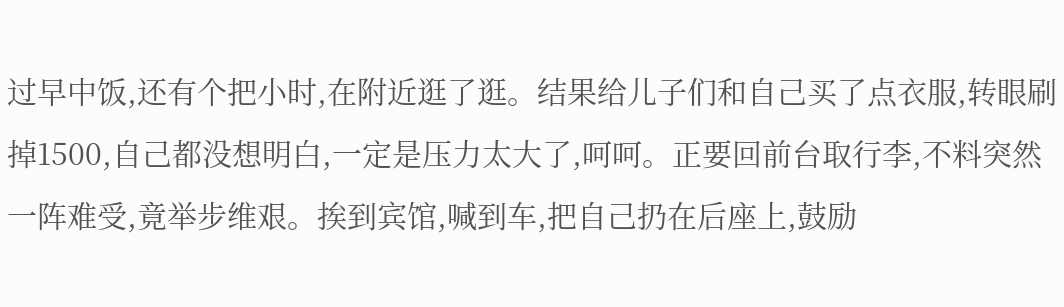过早中饭,还有个把小时,在附近逛了逛。结果给儿子们和自己买了点衣服,转眼刷掉1500,自己都没想明白,一定是压力太大了,呵呵。正要回前台取行李,不料突然一阵难受,竟举步维艰。挨到宾馆,喊到车,把自己扔在后座上,鼓励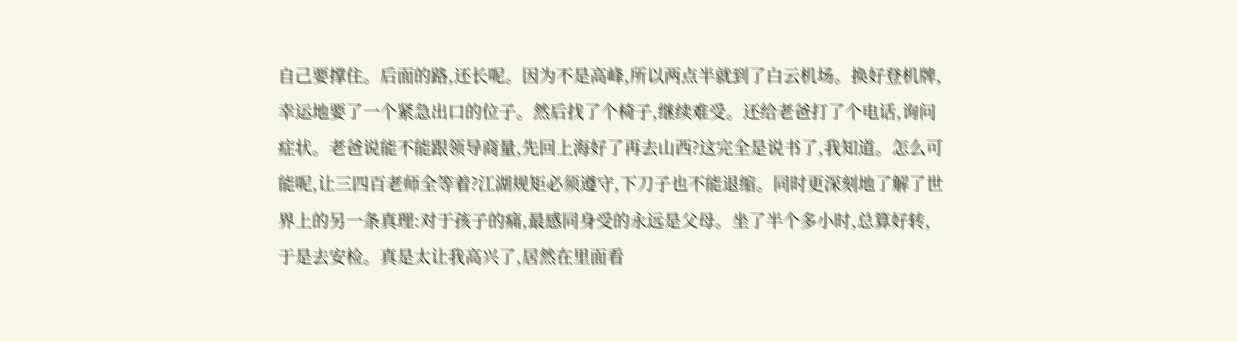自己要撑住。后面的路,还长呢。因为不是高峰,所以两点半就到了白云机场。换好登机牌,幸运地要了一个紧急出口的位子。然后找了个椅子,继续难受。还给老爸打了个电话,询问症状。老爸说能不能跟领导商量,先回上海好了再去山西?这完全是说书了,我知道。怎么可能呢,让三四百老师全等着?江湖规矩必须遵守,下刀子也不能退缩。同时更深刻地了解了世界上的另一条真理:对于孩子的痛,最感同身受的永远是父母。坐了半个多小时,总算好转,于是去安检。真是太让我高兴了,居然在里面看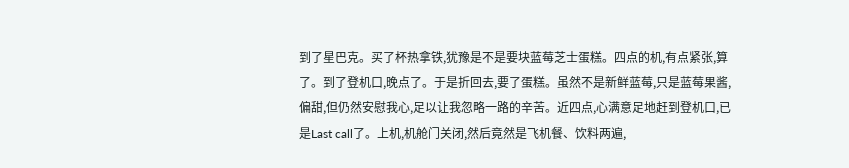到了星巴克。买了杯热拿铁,犹豫是不是要块蓝莓芝士蛋糕。四点的机,有点紧张,算了。到了登机口,晚点了。于是折回去,要了蛋糕。虽然不是新鲜蓝莓,只是蓝莓果酱,偏甜,但仍然安慰我心,足以让我忽略一路的辛苦。近四点,心满意足地赶到登机口,已是Last call了。上机,机舱门关闭,然后竟然是飞机餐、饮料两遍,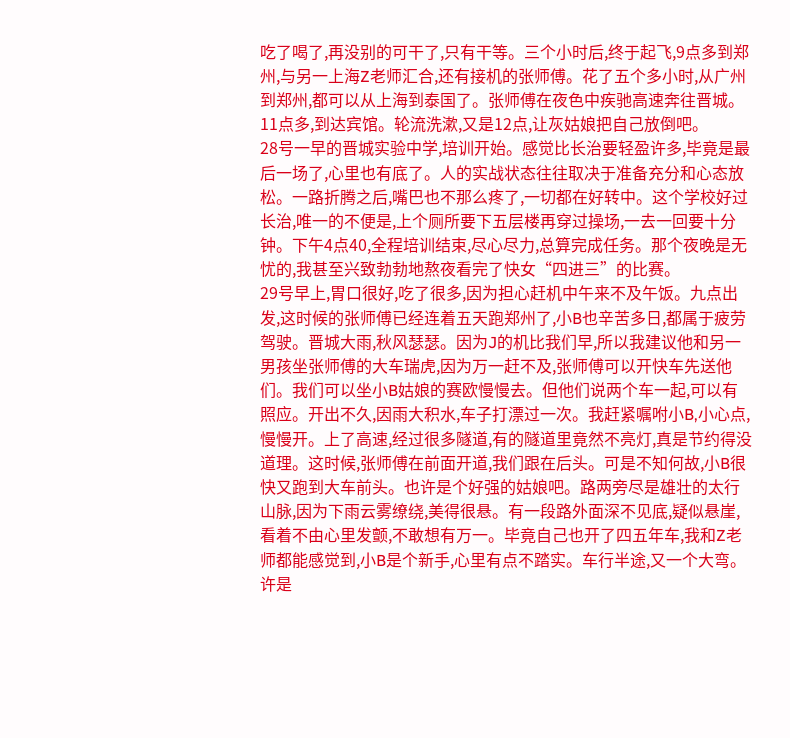吃了喝了,再没别的可干了,只有干等。三个小时后,终于起飞,9点多到郑州,与另一上海Z老师汇合,还有接机的张师傅。花了五个多小时,从广州到郑州,都可以从上海到泰国了。张师傅在夜色中疾驰高速奔往晋城。11点多,到达宾馆。轮流洗漱,又是12点,让灰姑娘把自己放倒吧。
28号一早的晋城实验中学,培训开始。感觉比长治要轻盈许多,毕竟是最后一场了,心里也有底了。人的实战状态往往取决于准备充分和心态放松。一路折腾之后,嘴巴也不那么疼了,一切都在好转中。这个学校好过长治,唯一的不便是,上个厕所要下五层楼再穿过操场,一去一回要十分钟。下午4点40,全程培训结束,尽心尽力,总算完成任务。那个夜晚是无忧的,我甚至兴致勃勃地熬夜看完了快女“四进三”的比赛。
29号早上,胃口很好,吃了很多,因为担心赶机中午来不及午饭。九点出发,这时候的张师傅已经连着五天跑郑州了,小B也辛苦多日,都属于疲劳驾驶。晋城大雨,秋风瑟瑟。因为J的机比我们早,所以我建议他和另一男孩坐张师傅的大车瑞虎,因为万一赶不及,张师傅可以开快车先送他们。我们可以坐小B姑娘的赛欧慢慢去。但他们说两个车一起,可以有照应。开出不久,因雨大积水,车子打漂过一次。我赶紧嘱咐小B,小心点,慢慢开。上了高速,经过很多隧道,有的隧道里竟然不亮灯,真是节约得没道理。这时候,张师傅在前面开道,我们跟在后头。可是不知何故,小B很快又跑到大车前头。也许是个好强的姑娘吧。路两旁尽是雄壮的太行山脉,因为下雨云雾缭绕,美得很悬。有一段路外面深不见底,疑似悬崖,看着不由心里发颤,不敢想有万一。毕竟自己也开了四五年车,我和Z老师都能感觉到,小B是个新手,心里有点不踏实。车行半途,又一个大弯。许是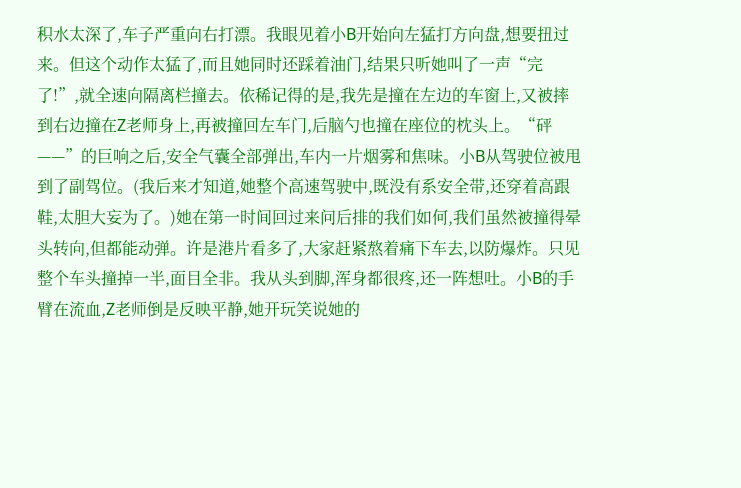积水太深了,车子严重向右打漂。我眼见着小B开始向左猛打方向盘,想要扭过来。但这个动作太猛了,而且她同时还踩着油门,结果只听她叫了一声“完了!”,就全速向隔离栏撞去。依稀记得的是,我先是撞在左边的车窗上,又被摔到右边撞在Z老师身上,再被撞回左车门,后脑勺也撞在座位的枕头上。“砰——”的巨响之后,安全气囊全部弹出,车内一片烟雾和焦味。小B从驾驶位被甩到了副驾位。(我后来才知道,她整个高速驾驶中,既没有系安全带,还穿着高跟鞋,太胆大妄为了。)她在第一时间回过来问后排的我们如何,我们虽然被撞得晕头转向,但都能动弹。许是港片看多了,大家赶紧熬着痛下车去,以防爆炸。只见整个车头撞掉一半,面目全非。我从头到脚,浑身都很疼,还一阵想吐。小B的手臂在流血,Z老师倒是反映平静,她开玩笑说她的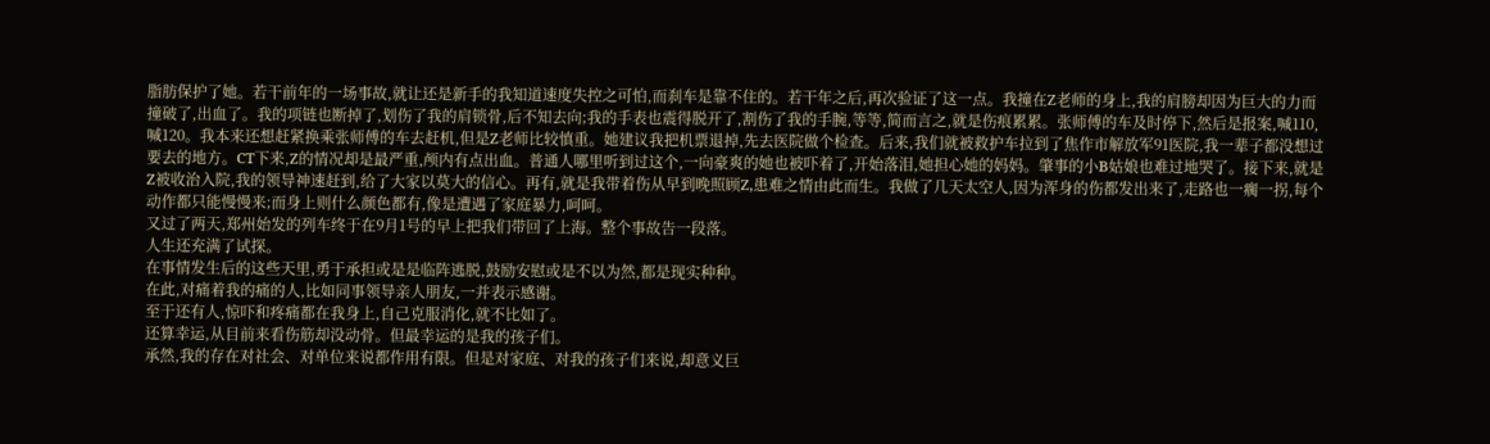脂肪保护了她。若干前年的一场事故,就让还是新手的我知道速度失控之可怕,而刹车是靠不住的。若干年之后,再次验证了这一点。我撞在Z老师的身上,我的肩膀却因为巨大的力而撞破了,出血了。我的项链也断掉了,划伤了我的肩锁骨,后不知去向;我的手表也震得脱开了,割伤了我的手腕,等等,简而言之,就是伤痕累累。张师傅的车及时停下,然后是报案,喊110,喊120。我本来还想赶紧换乘张师傅的车去赶机,但是Z老师比较慎重。她建议我把机票退掉,先去医院做个检查。后来,我们就被救护车拉到了焦作市解放军91医院,我一辈子都没想过要去的地方。CT下来,Z的情况却是最严重,颅内有点出血。普通人哪里听到过这个,一向豪爽的她也被吓着了,开始落泪,她担心她的妈妈。肇事的小B姑娘也难过地哭了。接下来,就是Z被收治入院,我的领导神速赶到,给了大家以莫大的信心。再有,就是我带着伤从早到晚照顾Z,患难之情由此而生。我做了几天太空人,因为浑身的伤都发出来了,走路也一瘸一拐,每个动作都只能慢慢来;而身上则什么颜色都有,像是遭遇了家庭暴力,呵呵。
又过了两天,郑州始发的列车终于在9月1号的早上把我们带回了上海。整个事故告一段落。
人生还充满了试探。
在事情发生后的这些天里,勇于承担或是是临阵逃脱,鼓励安慰或是不以为然,都是现实种种。
在此,对痛着我的痛的人,比如同事领导亲人朋友,一并表示感谢。
至于还有人,惊吓和疼痛都在我身上,自己克服消化,就不比如了。
还算幸运,从目前来看伤筋却没动骨。但最幸运的是我的孩子们。
承然,我的存在对社会、对单位来说都作用有限。但是对家庭、对我的孩子们来说,却意义巨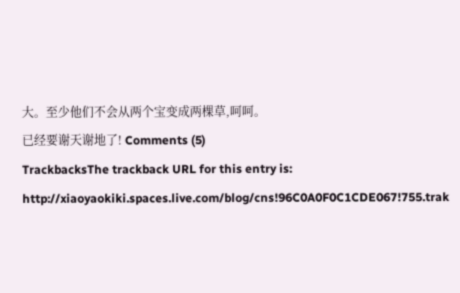大。至少他们不会从两个宝变成两棵草,呵呵。
已经要谢天谢地了! Comments (5)
TrackbacksThe trackback URL for this entry is: http://xiaoyaokiki.spaces.live.com/blog/cns!96C0A0F0C1CDE067!755.trak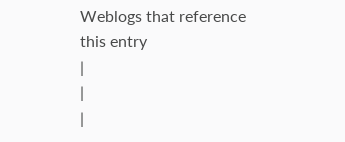Weblogs that reference this entry
|
|
|